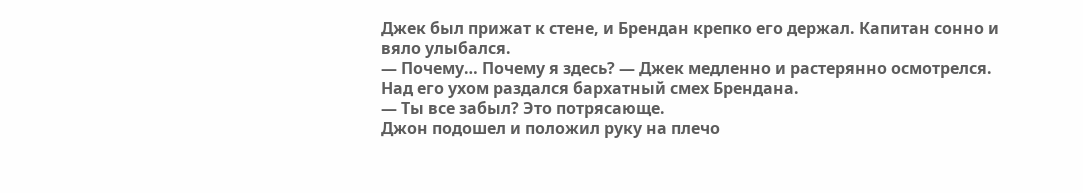Джек был прижат к стене, и Брендан крепко его держал. Капитан сонно и вяло улыбался.
— Почему… Почему я здесь? — Джек медленно и растерянно осмотрелся. Над его ухом раздался бархатный смех Брендана.
— Ты все забыл? Это потрясающе.
Джон подошел и положил руку на плечо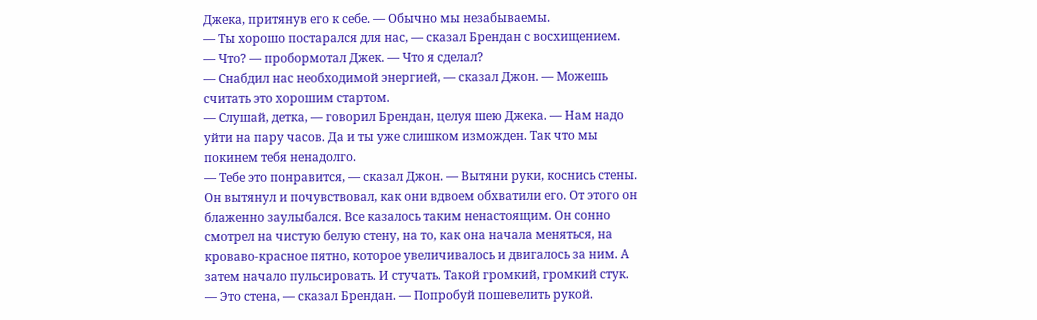Джека, притянув его к себе. — Обычно мы незабываемы.
— Ты хорошо постарался для нас, — сказал Брендан с восхищением.
— Что? — пробормотал Джек. — Что я сделал?
— Снабдил нас необходимой энергией, — сказал Джон. — Можешь считать это хорошим стартом.
— Слушай, детка, — говорил Брендан, целуя шею Джека. — Нам надо уйти на пару часов. Да и ты уже слишком изможден. Так что мы покинем тебя ненадолго.
— Тебе это понравится, — сказал Джон. — Вытяни руки, коснись стены.
Он вытянул и почувствовал, как они вдвоем обхватили его. От этого он блаженно заулыбался. Все казалось таким ненастоящим. Он сонно смотрел на чистую белую стену, на то, как она начала меняться, на кроваво-красное пятно, которое увеличивалось и двигалось за ним. А затем начало пульсировать. И стучать. Такой громкий, громкий стук.
— Это стена, — сказал Брендан. — Попробуй пошевелить рукой.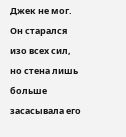Джек не мог. Он старался изо всех сил, но стена лишь больше засасывала его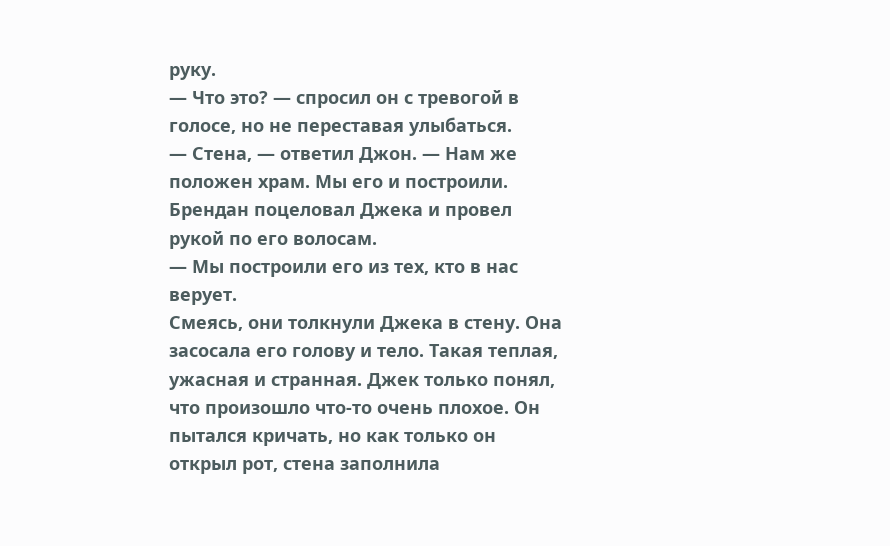руку.
— Что это? — спросил он с тревогой в голосе, но не переставая улыбаться.
— Стена, — ответил Джон. — Нам же положен храм. Мы его и построили.
Брендан поцеловал Джека и провел рукой по его волосам.
— Мы построили его из тех, кто в нас верует.
Смеясь, они толкнули Джека в стену. Она засосала его голову и тело. Такая теплая, ужасная и странная. Джек только понял, что произошло что-то очень плохое. Он пытался кричать, но как только он открыл рот, стена заполнила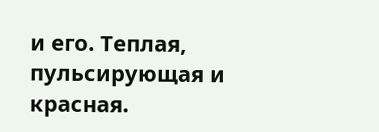и его. Теплая, пульсирующая и красная.